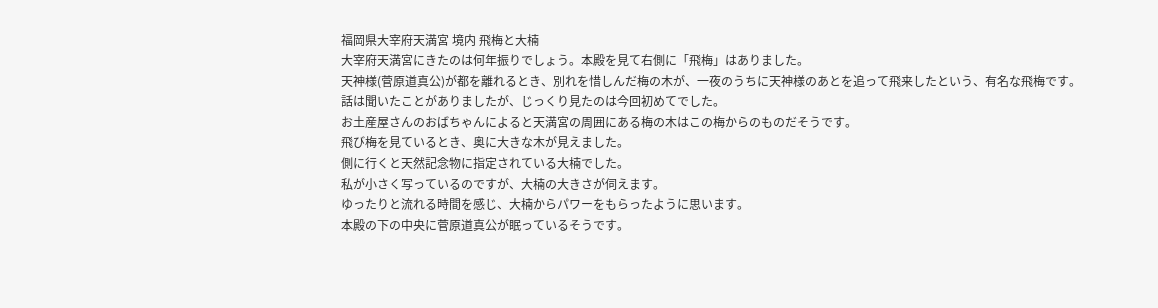福岡県大宰府天満宮 境内 飛梅と大楠
大宰府天満宮にきたのは何年振りでしょう。本殿を見て右側に「飛梅」はありました。
天神様(菅原道真公)が都を離れるとき、別れを惜しんだ梅の木が、一夜のうちに天神様のあとを追って飛来したという、有名な飛梅です。
話は聞いたことがありましたが、じっくり見たのは今回初めてでした。
お土産屋さんのおばちゃんによると天満宮の周囲にある梅の木はこの梅からのものだそうです。
飛び梅を見ているとき、奥に大きな木が見えました。
側に行くと天然記念物に指定されている大楠でした。
私が小さく写っているのですが、大楠の大きさが伺えます。
ゆったりと流れる時間を感じ、大楠からパワーをもらったように思います。
本殿の下の中央に菅原道真公が眠っているそうです。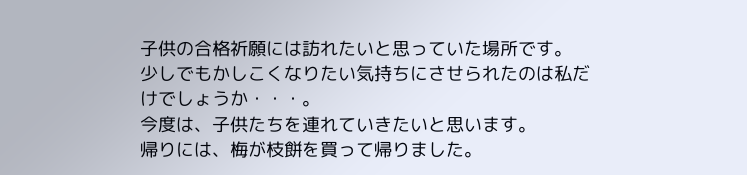子供の合格祈願には訪れたいと思っていた場所です。
少しでもかしこくなりたい気持ちにさせられたのは私だけでしょうか・・・。
今度は、子供たちを連れていきたいと思います。
帰りには、梅が枝餅を買って帰りました。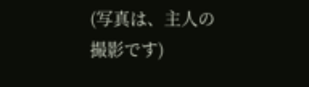(写真は、主人の撮影です)